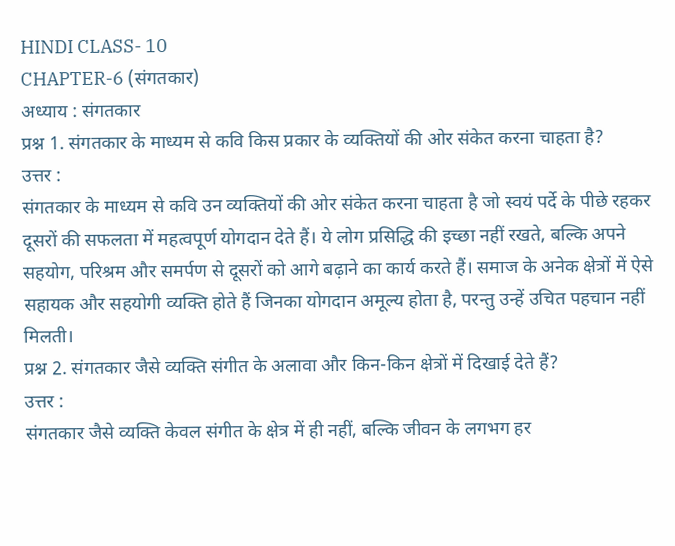HINDI CLASS- 10
CHAPTER-6 (संगतकार)
अध्याय : संगतकार
प्रश्न 1. संगतकार के माध्यम से कवि किस प्रकार के व्यक्तियों की ओर संकेत करना चाहता है?
उत्तर :
संगतकार के माध्यम से कवि उन व्यक्तियों की ओर संकेत करना चाहता है जो स्वयं पर्दे के पीछे रहकर दूसरों की सफलता में महत्वपूर्ण योगदान देते हैं। ये लोग प्रसिद्धि की इच्छा नहीं रखते, बल्कि अपने सहयोग, परिश्रम और समर्पण से दूसरों को आगे बढ़ाने का कार्य करते हैं। समाज के अनेक क्षेत्रों में ऐसे सहायक और सहयोगी व्यक्ति होते हैं जिनका योगदान अमूल्य होता है, परन्तु उन्हें उचित पहचान नहीं मिलती।
प्रश्न 2. संगतकार जैसे व्यक्ति संगीत के अलावा और किन-किन क्षेत्रों में दिखाई देते हैं?
उत्तर :
संगतकार जैसे व्यक्ति केवल संगीत के क्षेत्र में ही नहीं, बल्कि जीवन के लगभग हर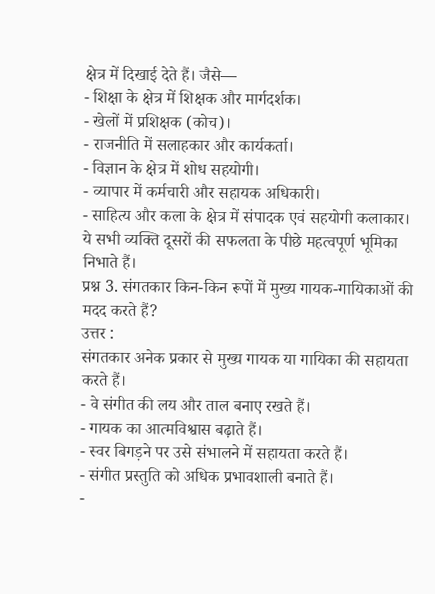क्षेत्र में दिखाई देते हैं। जैसे—
- शिक्षा के क्षेत्र में शिक्षक और मार्गदर्शक।
- खेलों में प्रशिक्षक (कोच)।
- राजनीति में सलाहकार और कार्यकर्ता।
- विज्ञान के क्षेत्र में शोध सहयोगी।
- व्यापार में कर्मचारी और सहायक अधिकारी।
- साहित्य और कला के क्षेत्र में संपादक एवं सहयोगी कलाकार।
ये सभी व्यक्ति दूसरों की सफलता के पीछे महत्वपूर्ण भूमिका निभाते हैं।
प्रश्न 3. संगतकार किन-किन रूपों में मुख्य गायक-गायिकाओं की मदद करते हैं?
उत्तर :
संगतकार अनेक प्रकार से मुख्य गायक या गायिका की सहायता करते हैं।
- वे संगीत की लय और ताल बनाए रखते हैं।
- गायक का आत्मविश्वास बढ़ाते हैं।
- स्वर बिगड़ने पर उसे संभालने में सहायता करते हैं।
- संगीत प्रस्तुति को अधिक प्रभावशाली बनाते हैं।
-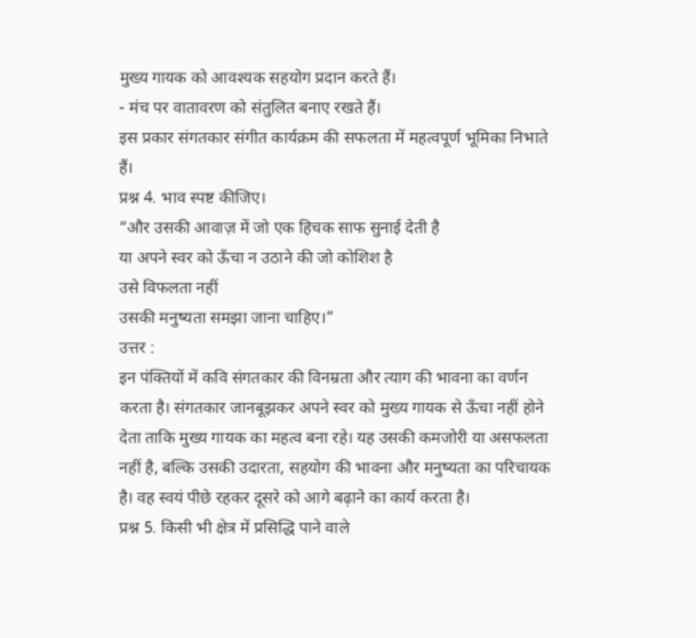मुख्य गायक को आवश्यक सहयोग प्रदान करते हैं।
- मंच पर वातावरण को संतुलित बनाए रखते हैं।
इस प्रकार संगतकार संगीत कार्यक्रम की सफलता में महत्वपूर्ण भूमिका निभाते हैं।
प्रश्न 4. भाव स्पष्ट कीजिए।
“और उसकी आवाज़ में जो एक हिचक साफ सुनाई देती है
या अपने स्वर को ऊँचा न उठाने की जो कोशिश है
उसे विफलता नहीं
उसकी मनुष्यता समझा जाना चाहिए।”
उत्तर :
इन पंक्तियों में कवि संगतकार की विनम्रता और त्याग की भावना का वर्णन करता है। संगतकार जानबूझकर अपने स्वर को मुख्य गायक से ऊँचा नहीं होने देता ताकि मुख्य गायक का महत्व बना रहे। यह उसकी कमजोरी या असफलता नहीं है, बल्कि उसकी उदारता, सहयोग की भावना और मनुष्यता का परिचायक है। वह स्वयं पीछे रहकर दूसरे को आगे बढ़ाने का कार्य करता है।
प्रश्न 5. किसी भी क्षेत्र में प्रसिद्धि पाने वाले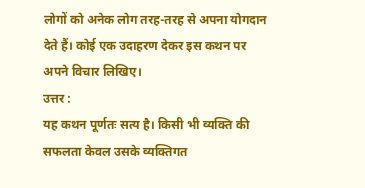लोगों को अनेक लोग तरह-तरह से अपना योगदान देते हैं। कोई एक उदाहरण देकर इस कथन पर अपने विचार लिखिए।
उत्तर :
यह कथन पूर्णतः सत्य है। किसी भी व्यक्ति की सफलता केवल उसके व्यक्तिगत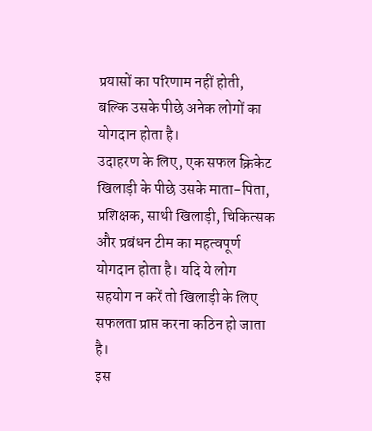प्रयासों का परिणाम नहीं होती, बल्कि उसके पीछे अनेक लोगों का योगदान होता है।
उदाहरण के लिए, एक सफल क्रिकेट खिलाड़ी के पीछे उसके माता-पिता, प्रशिक्षक, साथी खिलाड़ी, चिकित्सक और प्रबंधन टीम का महत्वपूर्ण योगदान होता है। यदि ये लोग सहयोग न करें तो खिलाड़ी के लिए सफलता प्राप्त करना कठिन हो जाता है।
इस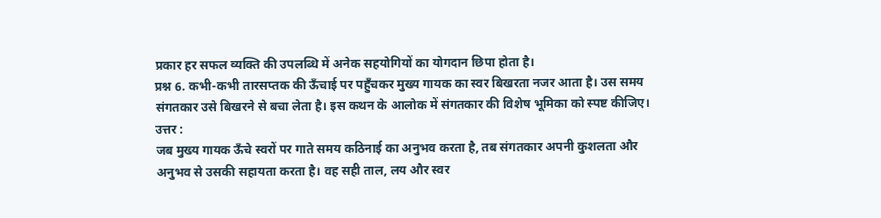प्रकार हर सफल व्यक्ति की उपलब्धि में अनेक सहयोगियों का योगदान छिपा होता है।
प्रश्न 6. कभी-कभी तारसप्तक की ऊँचाई पर पहुँचकर मुख्य गायक का स्वर बिखरता नजर आता है। उस समय संगतकार उसे बिखरने से बचा लेता है। इस कथन के आलोक में संगतकार की विशेष भूमिका को स्पष्ट कीजिए।
उत्तर :
जब मुख्य गायक ऊँचे स्वरों पर गाते समय कठिनाई का अनुभव करता है, तब संगतकार अपनी कुशलता और अनुभव से उसकी सहायता करता है। वह सही ताल, लय और स्वर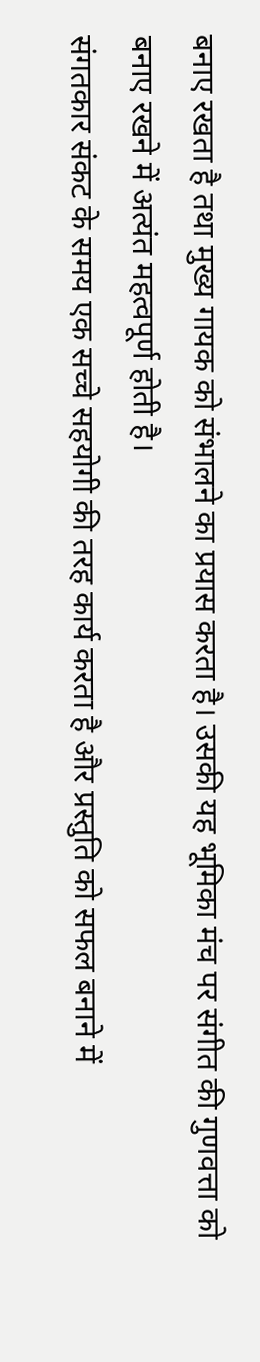बनाए रखता है तथा मुख्य गायक को संभालने का प्रयास करता है। उसकी यह भूमिका मंच पर संगीत की गुणवत्ता को बनाए रखने में अत्यंत महत्वपूर्ण होती है।
संगतकार संकट के समय एक सच्चे सहयोगी की तरह कार्य करता है और प्रस्तुति को सफल बनाने में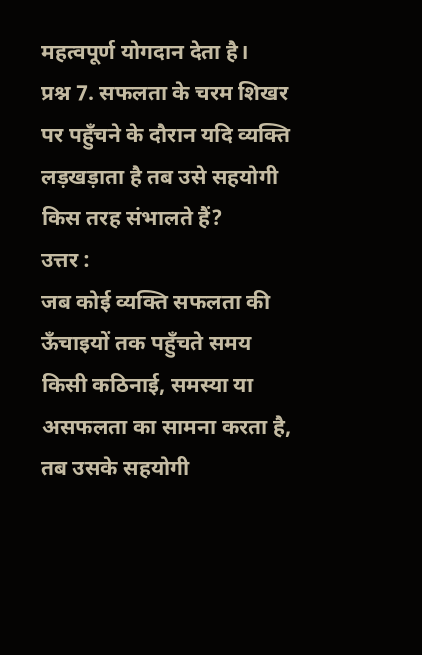महत्वपूर्ण योगदान देता है।
प्रश्न 7. सफलता के चरम शिखर पर पहुँचने के दौरान यदि व्यक्ति लड़खड़ाता है तब उसे सहयोगी किस तरह संभालते हैं?
उत्तर :
जब कोई व्यक्ति सफलता की ऊँचाइयों तक पहुँचते समय किसी कठिनाई, समस्या या असफलता का सामना करता है, तब उसके सहयोगी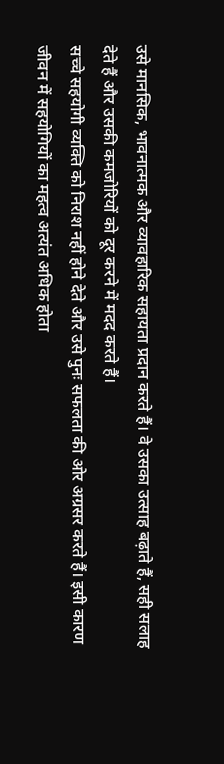उसे मानसिक, भावनात्मक और व्यावहारिक सहायता प्रदान करते हैं। वे उसका उत्साह बढ़ाते हैं, सही सलाह देते हैं और उसकी कमजोरियों को दूर करने में मदद करते हैं।
सच्चे सहयोगी व्यक्ति को निराश नहीं होने देते और उसे पुनः सफलता की ओर अग्रसर करते हैं। इसी कारण जीवन में सहयोगियों का महत्व अत्यंत अधिक होता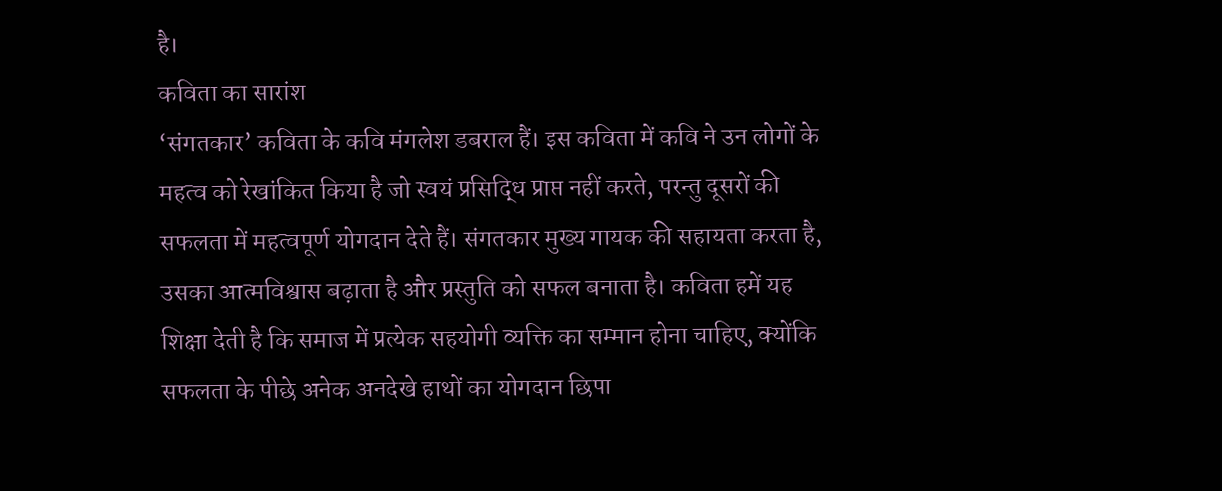है।
कविता का सारांश
‘संगतकार’ कविता के कवि मंगलेश डबराल हैं। इस कविता में कवि ने उन लोगों के महत्व को रेखांकित किया है जो स्वयं प्रसिद्धि प्राप्त नहीं करते, परन्तु दूसरों की सफलता में महत्वपूर्ण योगदान देते हैं। संगतकार मुख्य गायक की सहायता करता है, उसका आत्मविश्वास बढ़ाता है और प्रस्तुति को सफल बनाता है। कविता हमें यह शिक्षा देती है कि समाज में प्रत्येक सहयोगी व्यक्ति का सम्मान होना चाहिए, क्योंकि सफलता के पीछे अनेक अनदेखे हाथों का योगदान छिपा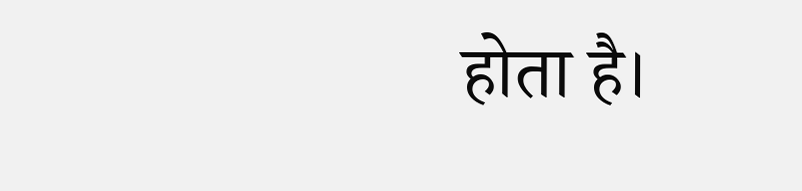होता है।